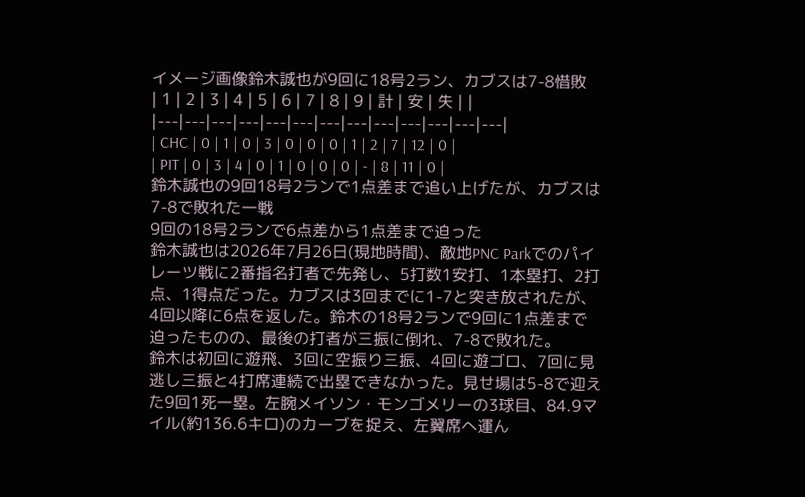イメージ画像鈴木誠也が9回に18号2ラン、カブスは7-8惜敗
| 1 | 2 | 3 | 4 | 5 | 6 | 7 | 8 | 9 | 計 | 安 | 失 | |
|---|---|---|---|---|---|---|---|---|---|---|---|---|
| CHC | 0 | 1 | 0 | 3 | 0 | 0 | 0 | 1 | 2 | 7 | 12 | 0 |
| PIT | 0 | 3 | 4 | 0 | 1 | 0 | 0 | 0 | - | 8 | 11 | 0 |
鈴木誠也の9回18号2ランで1点差まで追い上げたが、カブスは7-8で敗れた一戦
9回の18号2ランで6点差から1点差まで迫った
鈴木誠也は2026年7月26日(現地時間)、敵地PNC Parkでのパイレーツ戦に2番指名打者で先発し、5打数1安打、1本塁打、2打点、1得点だった。カブスは3回までに1-7と突き放されたが、4回以降に6点を返した。鈴木の18号2ランで9回に1点差まで迫ったものの、最後の打者が三振に倒れ、7-8で敗れた。
鈴木は初回に遊飛、3回に空振り三振、4回に遊ゴロ、7回に見逃し三振と4打席連続で出塁できなかった。見せ場は5-8で迎えた9回1死一塁。左腕メイソン・モンゴメリーの3球目、84.9マイル(約136.6キロ)のカーブを捉え、左翼席へ運ん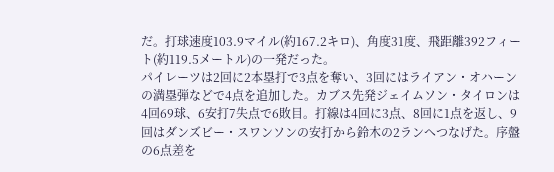だ。打球速度103.9マイル(約167.2キロ)、角度31度、飛距離392フィート(約119.5メートル)の一発だった。
パイレーツは2回に2本塁打で3点を奪い、3回にはライアン・オハーンの満塁弾などで4点を追加した。カブス先発ジェイムソン・タイロンは4回69球、6安打7失点で6敗目。打線は4回に3点、8回に1点を返し、9回はダンズビー・スワンソンの安打から鈴木の2ランへつなげた。序盤の6点差を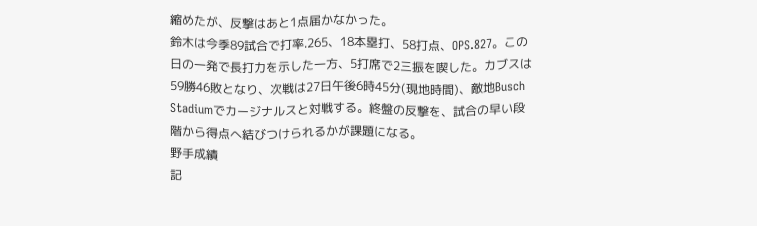縮めたが、反撃はあと1点届かなかった。
鈴木は今季89試合で打率.265、18本塁打、58打点、OPS.827。この日の一発で長打力を示した一方、5打席で2三振を喫した。カブスは59勝46敗となり、次戦は27日午後6時45分(現地時間)、敵地Busch Stadiumでカージナルスと対戦する。終盤の反撃を、試合の早い段階から得点へ結びつけられるかが課題になる。
野手成績
記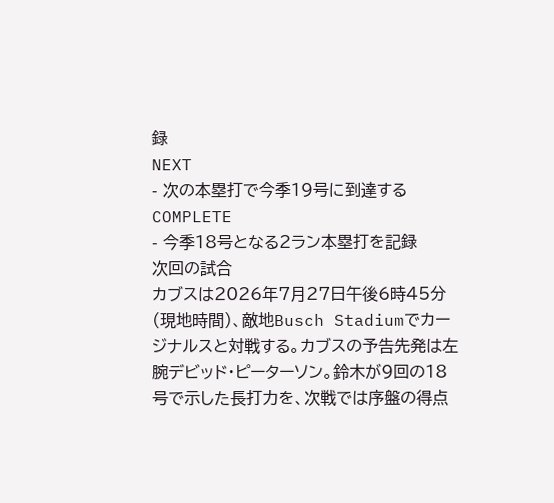録
NEXT
- 次の本塁打で今季19号に到達する
COMPLETE
- 今季18号となる2ラン本塁打を記録
次回の試合
カブスは2026年7月27日午後6時45分(現地時間)、敵地Busch Stadiumでカージナルスと対戦する。カブスの予告先発は左腕デビッド・ピーターソン。鈴木が9回の18号で示した長打力を、次戦では序盤の得点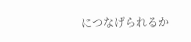につなげられるか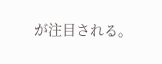が注目される。